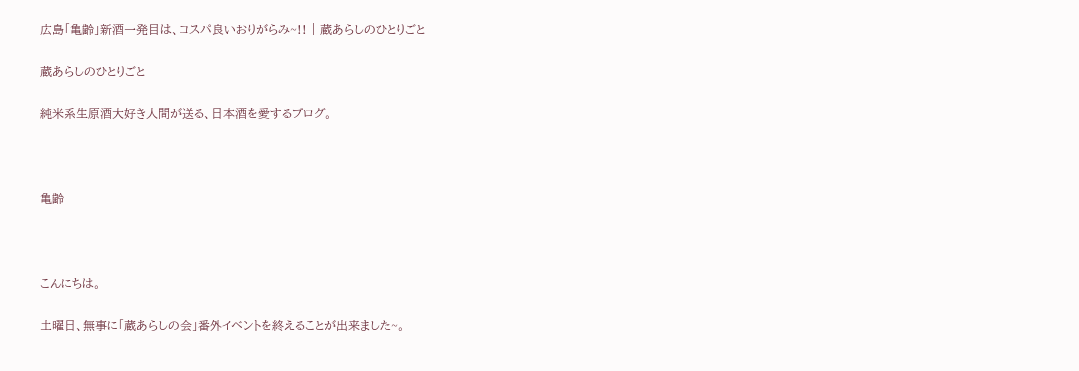広島「亀齢」新酒一発目は、コスパ良いおりがらみ~!! | 蔵あらしのひとりごと

蔵あらしのひとりごと

純米系生原酒大好き人間が送る、日本酒を愛するブログ。



亀齢



こんにちは。

土曜日、無事に「蔵あらしの会」番外イベントを終えることが出来ました~。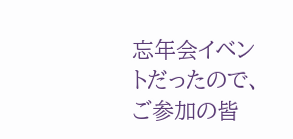忘年会イベントだったので、ご参加の皆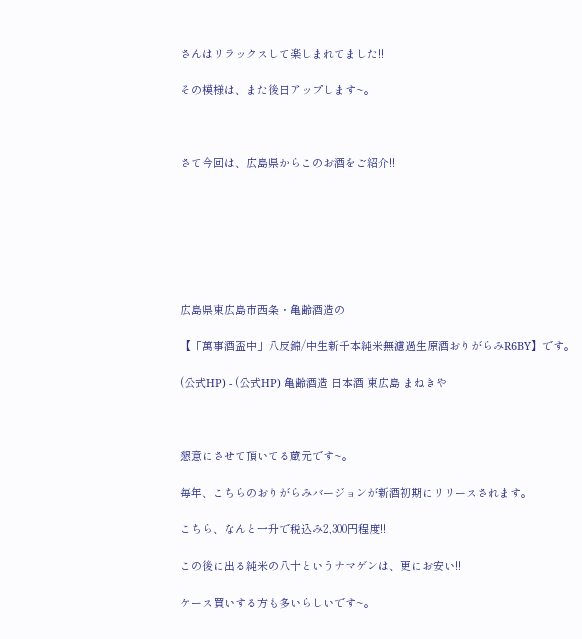さんはリラックスして楽しまれてました!!

その模様は、また後日アップします~。



さて今回は、広島県からこのお酒をご紹介!!







広島県東広島市西条・亀齢酒造の

【「萬事酒盃中」八反錦/中生新千本純米無濾過生原酒おりがらみR6BY】です。

(公式HP) - (公式HP) 亀齢酒造 日本酒 東広島 まねきや



懇意にさせて頂いてる蔵元です~。

毎年、こちらのおりがらみバージョンが新酒初期にリリースされます。

こちら、なんと一升で税込み2,300円程度!!

この後に出る純米の八十というナマゲンは、更にお安い!!

ケース買いする方も多いらしいです~。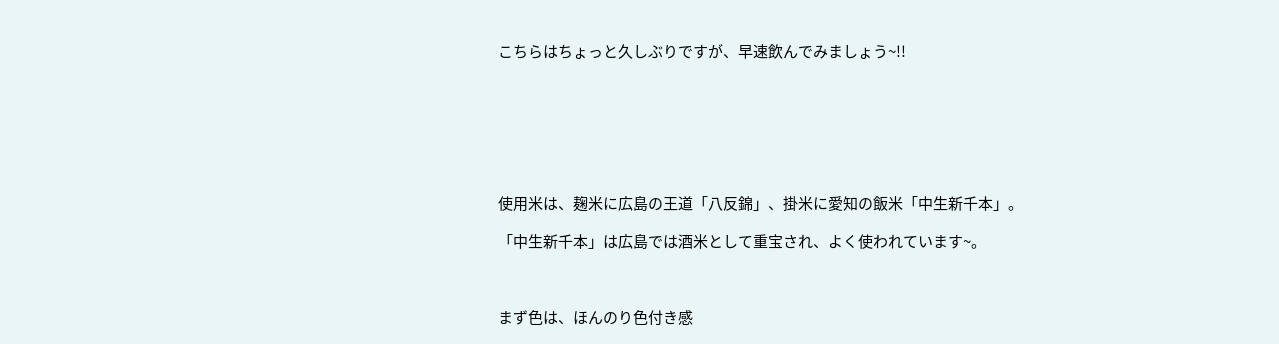こちらはちょっと久しぶりですが、早速飲んでみましょう~!!







使用米は、麹米に広島の王道「八反錦」、掛米に愛知の飯米「中生新千本」。

「中生新千本」は広島では酒米として重宝され、よく使われています~。



まず色は、ほんのり色付き感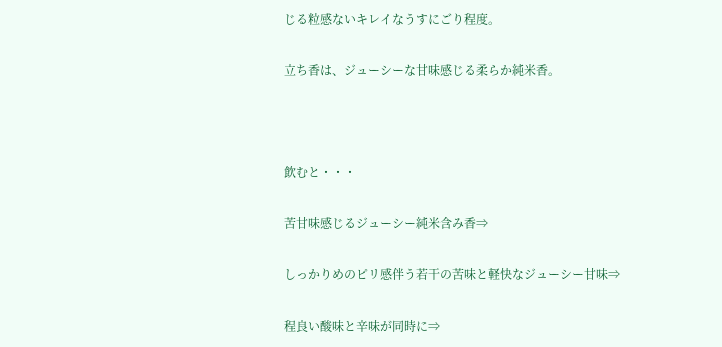じる粒感ないキレイなうすにごり程度。

立ち香は、ジューシーな甘味感じる柔らか純米香。



飲むと・・・

苦甘味感じるジューシー純米含み香⇒

しっかりめのピリ感伴う若干の苦味と軽快なジューシー甘味⇒

程良い酸味と辛味が同時に⇒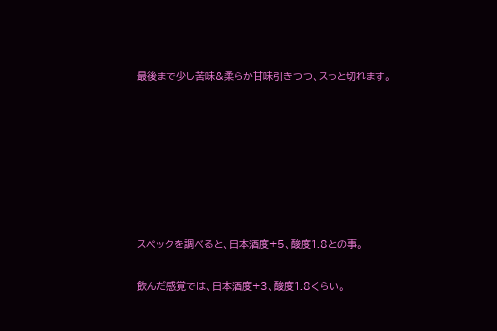最後まで少し苦味&柔らか甘味引きつつ、スっと切れます。







スペックを調べると、日本酒度+5、酸度1.8との事。

飲んだ感覚では、日本酒度+3、酸度1.8くらい。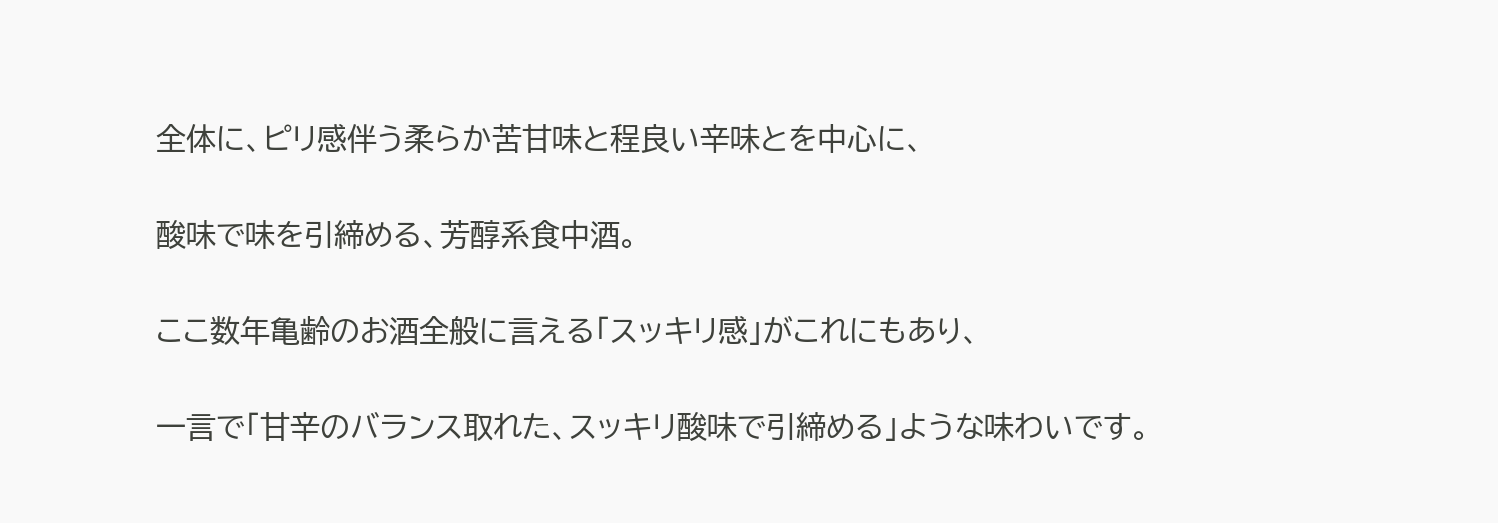全体に、ピリ感伴う柔らか苦甘味と程良い辛味とを中心に、

酸味で味を引締める、芳醇系食中酒。

ここ数年亀齢のお酒全般に言える「スッキリ感」がこれにもあり、

一言で「甘辛のバランス取れた、スッキリ酸味で引締める」ような味わいです。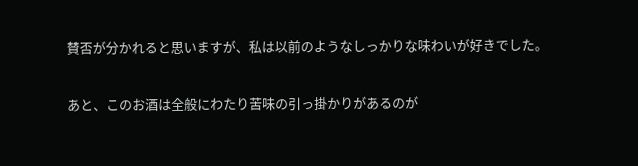賛否が分かれると思いますが、私は以前のようなしっかりな味わいが好きでした。

あと、このお酒は全般にわたり苦味の引っ掛かりがあるのが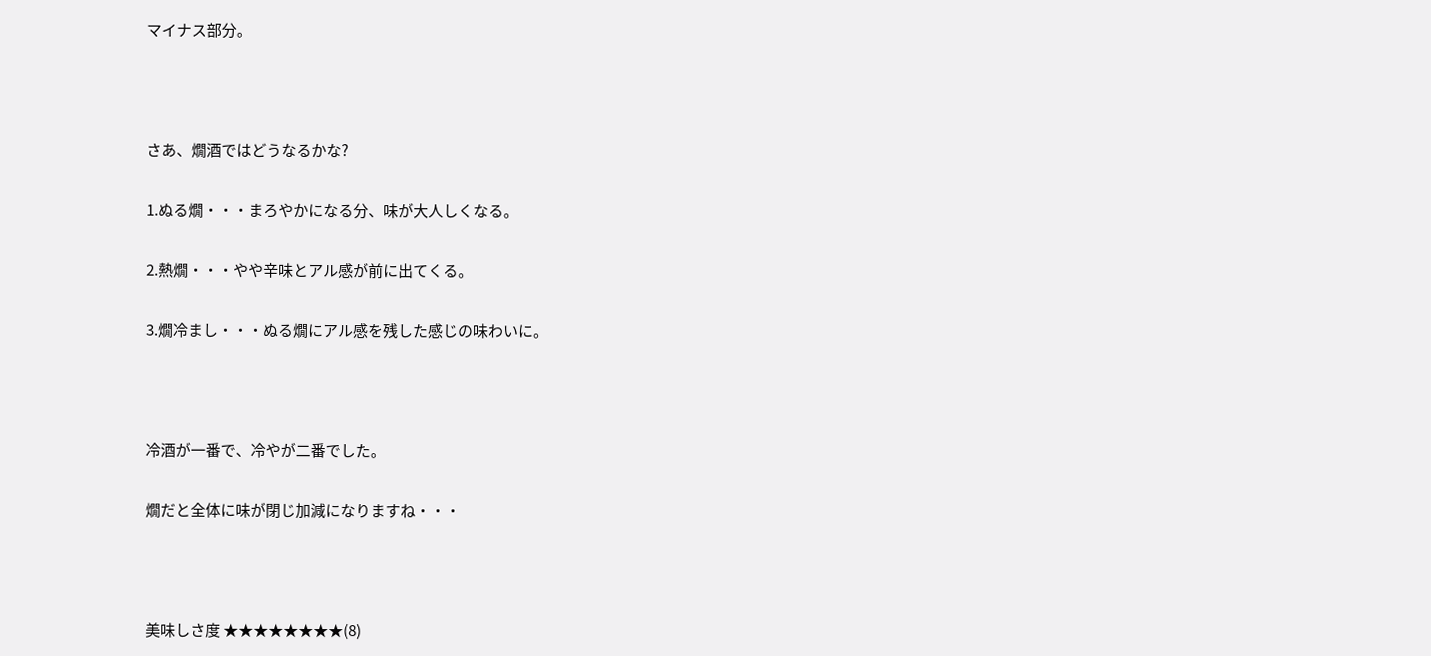マイナス部分。



さあ、燗酒ではどうなるかな?

1.ぬる燗・・・まろやかになる分、味が大人しくなる。

2.熱燗・・・やや辛味とアル感が前に出てくる。

3.燗冷まし・・・ぬる燗にアル感を残した感じの味わいに。



冷酒が一番で、冷やが二番でした。

燗だと全体に味が閉じ加減になりますね・・・



美味しさ度 ★★★★★★★★(8)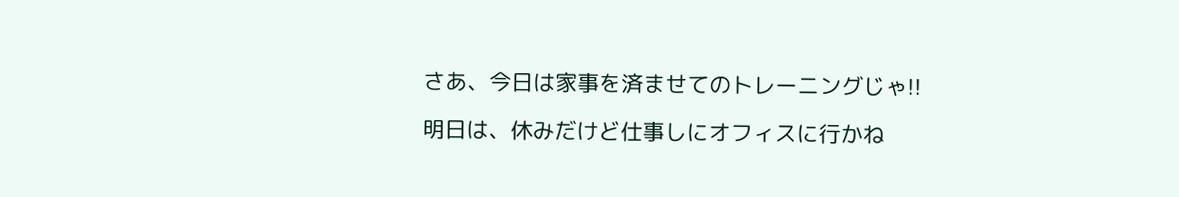さあ、今日は家事を済ませてのトレーニングじゃ!!

明日は、休みだけど仕事しにオフィスに行かね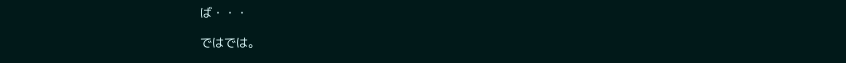ば・・・

ではでは。